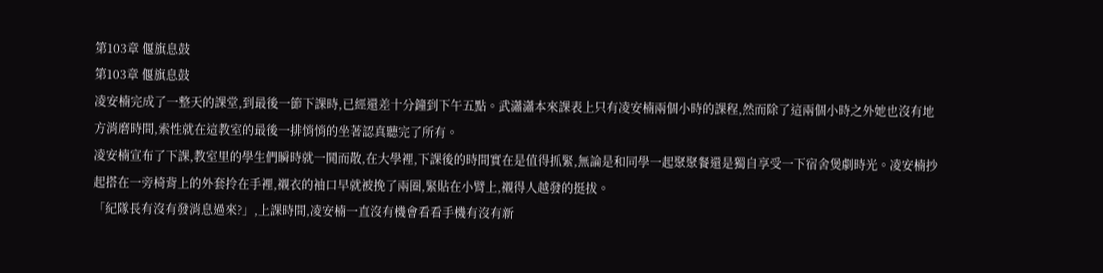第103章 偃旗息鼓
第103章 偃旗息鼓
凌安楠完成了一整天的課堂,到最後一節下課時,已經還差十分鐘到下午五點。武瀟瀟本來課表上只有凌安楠兩個小時的課程,然而除了這兩個小時之外她也沒有地方消磨時間,索性就在這教室的最後一排悄悄的坐著認真聽完了所有。
凌安楠宣布了下課,教室里的學生們瞬時就一鬨而散,在大學裡,下課後的時間實在是值得抓緊,無論是和同學一起聚聚餐還是獨自享受一下宿舍煲劇時光。凌安楠抄起搭在一旁椅背上的外套拎在手裡,襯衣的袖口早就被挽了兩圈,緊貼在小臂上,襯得人越發的挺拔。
「紀隊長有沒有發消息過來?」,上課時間,凌安楠一直沒有機會看看手機有沒有新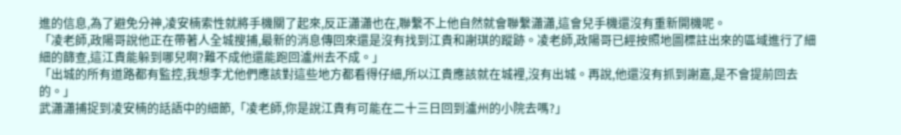進的信息,為了避免分神,凌安楠索性就將手機關了起來,反正瀟瀟也在,聯繫不上他自然就會聯繫瀟瀟,這會兒手機還沒有重新開機呢。
「凌老師,政陽哥說他正在帶著人全城搜捕,最新的消息傳回來還是沒有找到江貴和謝琪的蹤跡。凌老師,政陽哥已經按照地圖標註出來的區域進行了細細的篩查,這江貴能躲到哪兒啊?難不成他還能跑回瀘州去不成。」
「出城的所有道路都有監控,我想李尤他們應該對這些地方都看得仔細,所以江貴應該就在城裡,沒有出城。再說,他還沒有抓到謝嘉,是不會提前回去的。」
武瀟瀟捕捉到凌安楠的話語中的細節,「凌老師,你是說江貴有可能在二十三日回到瀘州的小院去嗎?」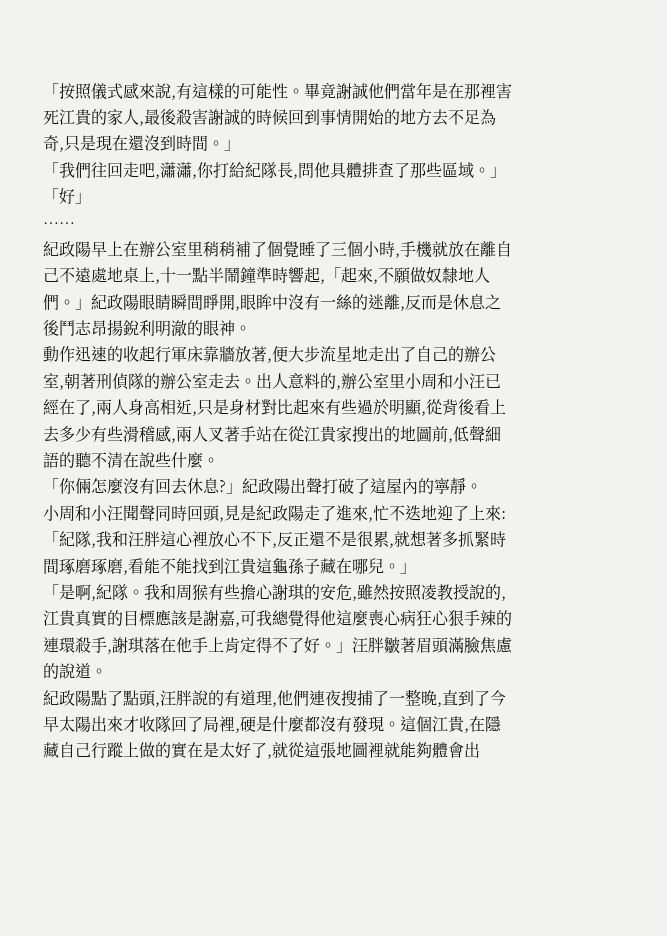「按照儀式感來說,有這樣的可能性。畢竟謝誠他們當年是在那裡害死江貴的家人,最後殺害謝誠的時候回到事情開始的地方去不足為奇,只是現在還沒到時間。」
「我們往回走吧,瀟瀟,你打給紀隊長,問他具體排查了那些區域。」
「好」
……
紀政陽早上在辦公室里稍稍補了個覺睡了三個小時,手機就放在離自己不遠處地桌上,十一點半鬧鐘準時響起,「起來,不願做奴隸地人們。」紀政陽眼睛瞬間睜開,眼眸中沒有一絲的迷離,反而是休息之後鬥志昂揚銳利明澈的眼神。
動作迅速的收起行軍床靠牆放著,便大步流星地走出了自己的辦公室,朝著刑偵隊的辦公室走去。出人意料的,辦公室里小周和小汪已經在了,兩人身高相近,只是身材對比起來有些過於明顯,從背後看上去多少有些滑稽感,兩人叉著手站在從江貴家搜出的地圖前,低聲細語的聽不清在說些什麼。
「你倆怎麼沒有回去休息?」紀政陽出聲打破了這屋內的寧靜。
小周和小汪聞聲同時回頭,見是紀政陽走了進來,忙不迭地迎了上來:「紀隊,我和汪胖這心裡放心不下,反正還不是很累,就想著多抓緊時間琢磨琢磨,看能不能找到江貴這龜孫子藏在哪兒。」
「是啊,紀隊。我和周猴有些擔心謝琪的安危,雖然按照凌教授說的,江貴真實的目標應該是謝嘉,可我總覺得他這麼喪心病狂心狠手辣的連環殺手,謝琪落在他手上肯定得不了好。」汪胖皺著眉頭滿臉焦慮的說道。
紀政陽點了點頭,汪胖說的有道理,他們連夜搜捕了一整晚,直到了今早太陽出來才收隊回了局裡,硬是什麼都沒有發現。這個江貴,在隱藏自己行蹤上做的實在是太好了,就從這張地圖裡就能夠體會出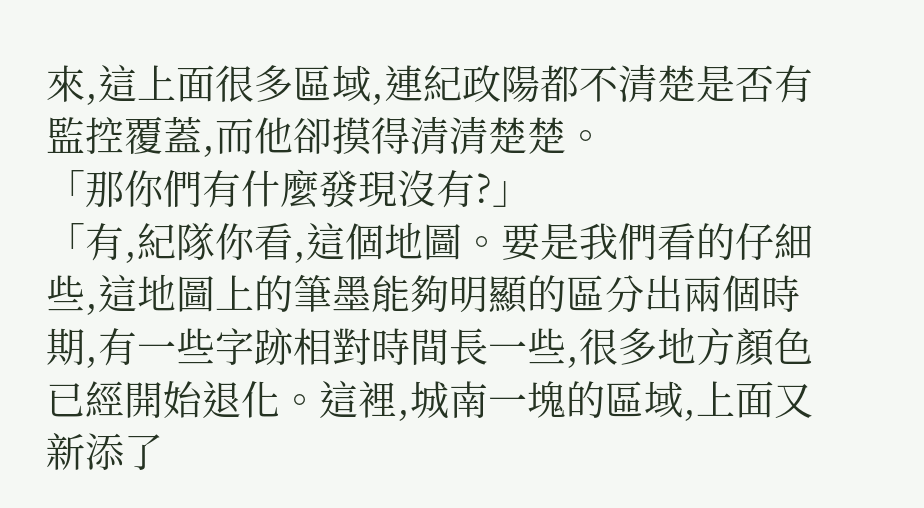來,這上面很多區域,連紀政陽都不清楚是否有監控覆蓋,而他卻摸得清清楚楚。
「那你們有什麼發現沒有?」
「有,紀隊你看,這個地圖。要是我們看的仔細些,這地圖上的筆墨能夠明顯的區分出兩個時期,有一些字跡相對時間長一些,很多地方顏色已經開始退化。這裡,城南一塊的區域,上面又新添了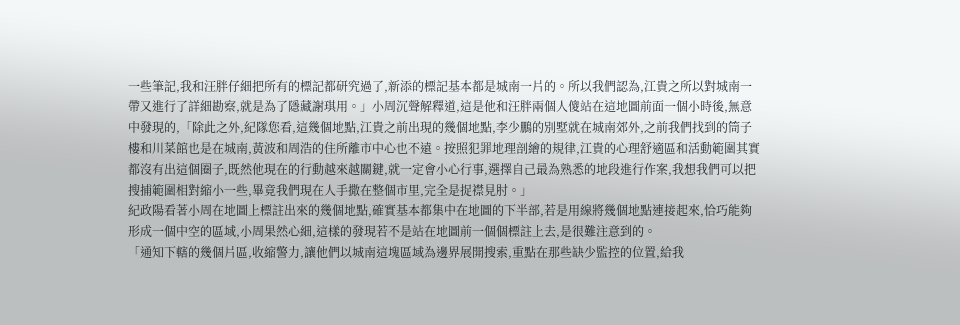一些筆記,我和汪胖仔細把所有的標記都研究過了,新添的標記基本都是城南一片的。所以我們認為,江貴之所以對城南一帶又進行了詳細勘察,就是為了隱藏謝琪用。」小周沉聲解釋道,這是他和汪胖兩個人傻站在這地圖前面一個小時後,無意中發現的,「除此之外,紀隊您看,這幾個地點,江貴之前出現的幾個地點,李少鵬的別墅就在城南郊外,之前我們找到的筒子樓和川菜館也是在城南,黃波和周浩的住所離市中心也不遠。按照犯罪地理剖繪的規律,江貴的心理舒適區和活動範圍其實都沒有出這個圈子,既然他現在的行動越來越關鍵,就一定會小心行事,選擇自己最為熟悉的地段進行作案,我想我們可以把搜捕範圍相對縮小一些,畢竟我們現在人手撒在整個市里,完全是捉襟見肘。」
紀政陽看著小周在地圖上標註出來的幾個地點,確實基本都集中在地圖的下半部,若是用線將幾個地點連接起來,恰巧能夠形成一個中空的區域,小周果然心細,這樣的發現若不是站在地圖前一個個標註上去,是很難注意到的。
「通知下轄的幾個片區,收縮警力,讓他們以城南這塊區域為邊界展開搜索,重點在那些缺少監控的位置,給我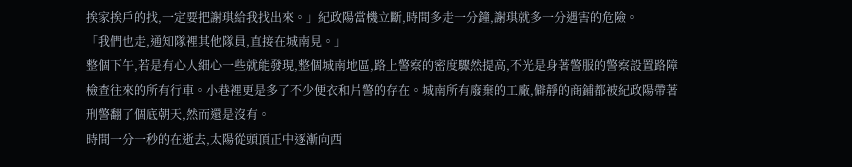挨家挨戶的找,一定要把謝琪給我找出來。」紀政陽當機立斷,時間多走一分鐘,謝琪就多一分遇害的危險。
「我們也走,通知隊裡其他隊員,直接在城南見。」
整個下午,若是有心人細心一些就能發現,整個城南地區,路上警察的密度驟然提高,不光是身著警服的警察設置路障檢查往來的所有行車。小巷裡更是多了不少便衣和片警的存在。城南所有廢棄的工廠,僻靜的商鋪都被紀政陽帶著刑警翻了個底朝天,然而還是沒有。
時間一分一秒的在逝去,太陽從頭頂正中逐漸向西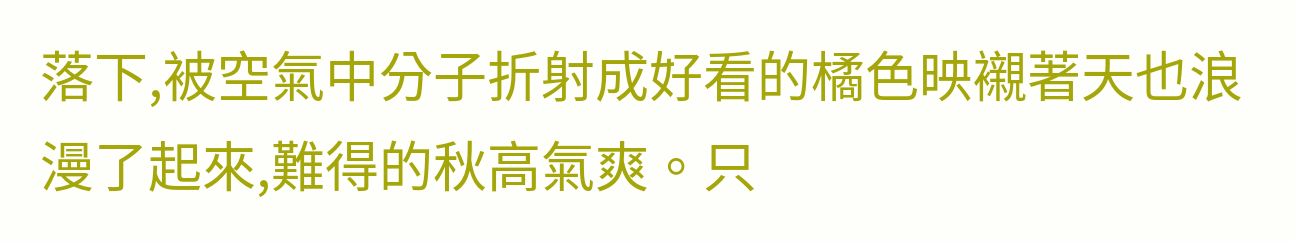落下,被空氣中分子折射成好看的橘色映襯著天也浪漫了起來,難得的秋高氣爽。只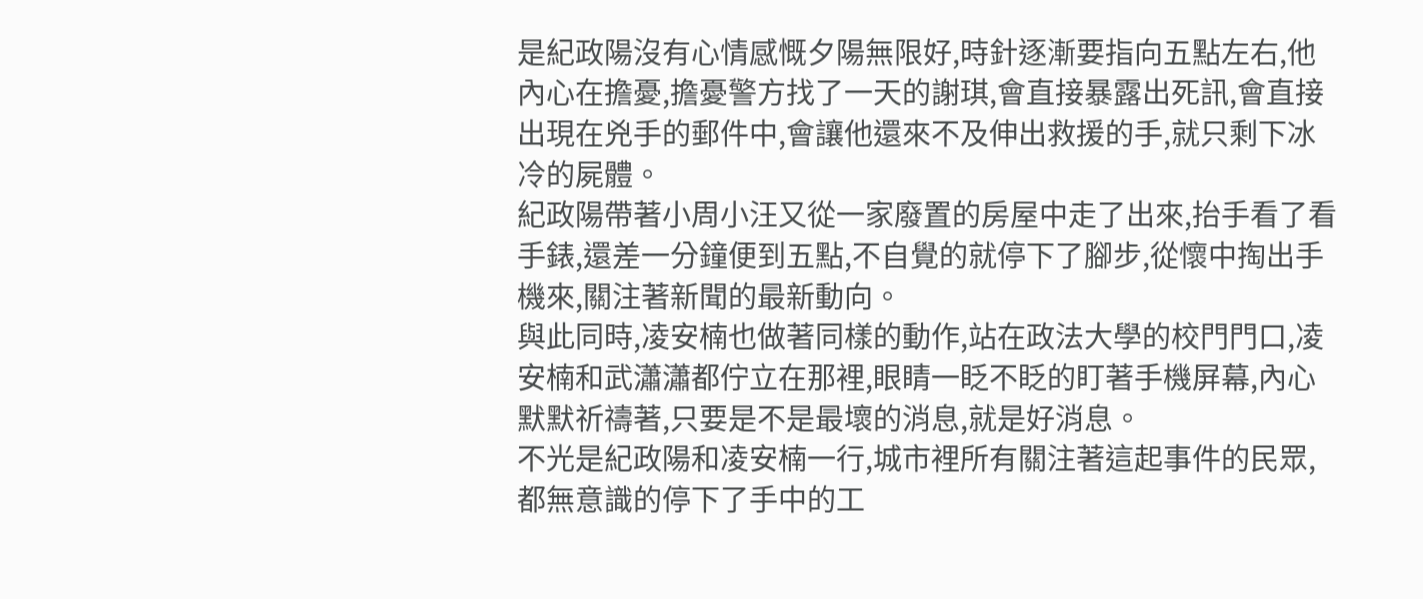是紀政陽沒有心情感慨夕陽無限好,時針逐漸要指向五點左右,他內心在擔憂,擔憂警方找了一天的謝琪,會直接暴露出死訊,會直接出現在兇手的郵件中,會讓他還來不及伸出救援的手,就只剩下冰冷的屍體。
紀政陽帶著小周小汪又從一家廢置的房屋中走了出來,抬手看了看手錶,還差一分鐘便到五點,不自覺的就停下了腳步,從懷中掏出手機來,關注著新聞的最新動向。
與此同時,凌安楠也做著同樣的動作,站在政法大學的校門門口,凌安楠和武瀟瀟都佇立在那裡,眼睛一眨不眨的盯著手機屏幕,內心默默祈禱著,只要是不是最壞的消息,就是好消息。
不光是紀政陽和凌安楠一行,城市裡所有關注著這起事件的民眾,都無意識的停下了手中的工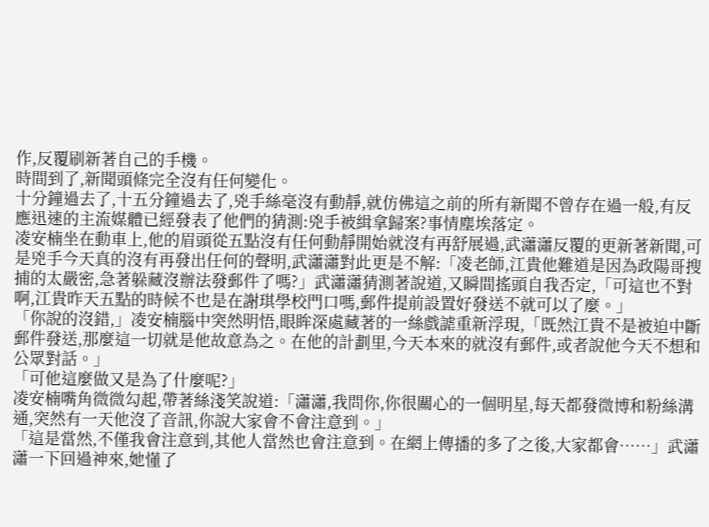作,反覆刷新著自己的手機。
時間到了,新聞頭條完全沒有任何變化。
十分鐘過去了,十五分鐘過去了,兇手絲毫沒有動靜,就仿佛這之前的所有新聞不曾存在過一般,有反應迅速的主流媒體已經發表了他們的猜測:兇手被緝拿歸案?事情塵埃落定。
凌安楠坐在動車上,他的眉頭從五點沒有任何動靜開始就沒有再舒展過,武瀟瀟反覆的更新著新聞,可是兇手今天真的沒有再發出任何的聲明,武瀟瀟對此更是不解:「凌老師,江貴他難道是因為政陽哥搜捕的太嚴密,急著躲藏沒辦法發郵件了嗎?」武瀟瀟猜測著說道,又瞬間搖頭自我否定,「可這也不對啊,江貴昨天五點的時候不也是在謝琪學校門口嗎,郵件提前設置好發送不就可以了麼。」
「你說的沒錯,」凌安楠腦中突然明悟,眼眸深處藏著的一絲戲謔重新浮現,「既然江貴不是被迫中斷郵件發送,那麼這一切就是他故意為之。在他的計劃里,今天本來的就沒有郵件,或者說他今天不想和公眾對話。」
「可他這麼做又是為了什麼呢?」
凌安楠嘴角微微勾起,帶著絲淺笑說道:「瀟瀟,我問你,你很關心的一個明星,每天都發微博和粉絲溝通,突然有一天他沒了音訊,你說大家會不會注意到。」
「這是當然,不僅我會注意到,其他人當然也會注意到。在網上傳播的多了之後,大家都會……」武瀟瀟一下回過神來,她懂了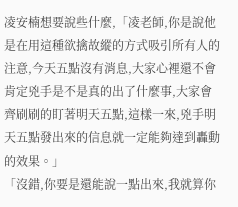凌安楠想要說些什麼,「凌老師,你是說他是在用這種欲擒故縱的方式吸引所有人的注意,今天五點沒有消息,大家心裡還不會肯定兇手是不是真的出了什麼事,大家會齊刷刷的盯著明天五點,這樣一來,兇手明天五點發出來的信息就一定能夠達到轟動的效果。」
「沒錯,你要是還能說一點出來,我就算你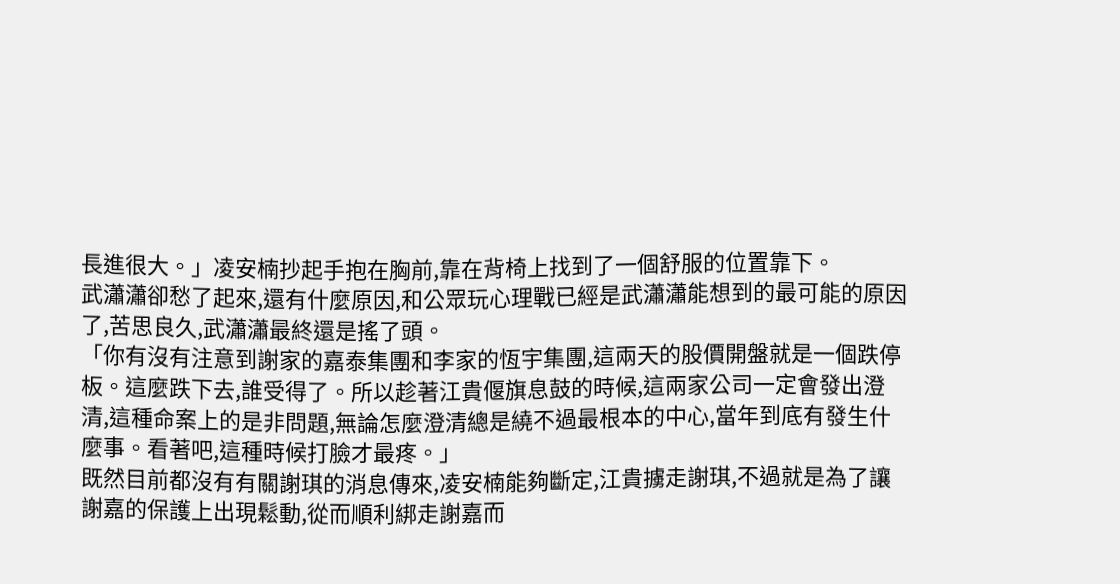長進很大。」凌安楠抄起手抱在胸前,靠在背椅上找到了一個舒服的位置靠下。
武瀟瀟卻愁了起來,還有什麼原因,和公眾玩心理戰已經是武瀟瀟能想到的最可能的原因了,苦思良久,武瀟瀟最終還是搖了頭。
「你有沒有注意到謝家的嘉泰集團和李家的恆宇集團,這兩天的股價開盤就是一個跌停板。這麼跌下去,誰受得了。所以趁著江貴偃旗息鼓的時候,這兩家公司一定會發出澄清,這種命案上的是非問題,無論怎麼澄清總是繞不過最根本的中心,當年到底有發生什麼事。看著吧,這種時候打臉才最疼。」
既然目前都沒有有關謝琪的消息傳來,凌安楠能夠斷定,江貴擄走謝琪,不過就是為了讓謝嘉的保護上出現鬆動,從而順利綁走謝嘉而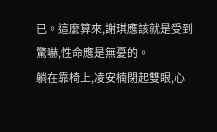已。這麼算來,謝琪應該就是受到驚嚇,性命應是無憂的。
躺在靠椅上,凌安楠閉起雙眼,心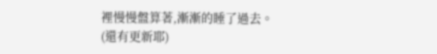裡慢慢盤算著,漸漸的睡了過去。
(還有更新耶)